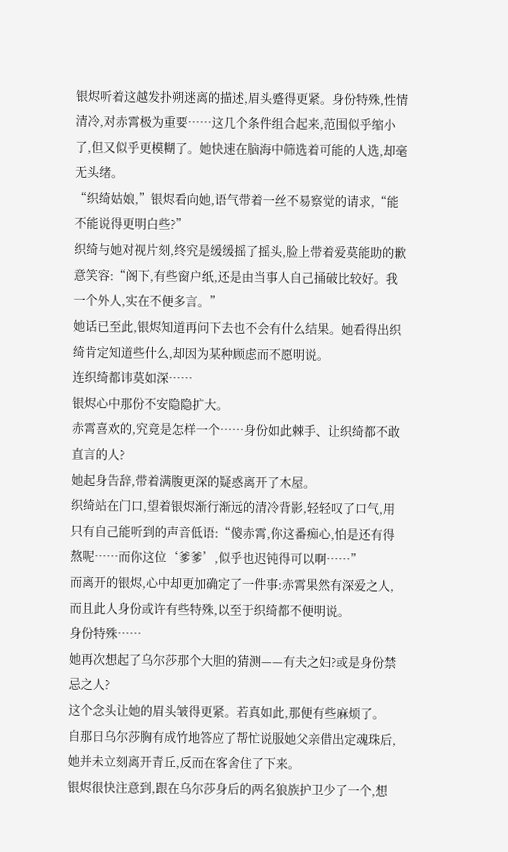银烬听着这越发扑朔迷离的描述,眉头蹙得更紧。身份特殊,性情清冷,对赤霄极为重要……这几个条件组合起来,范围似乎缩小了,但又似乎更模糊了。她快速在脑海中筛选着可能的人选,却毫无头绪。
“织绮姑娘,”银烬看向她,语气带着一丝不易察觉的请求,“能不能说得更明白些?”
织绮与她对视片刻,终究是缓缓摇了摇头,脸上带着爱莫能助的歉意笑容:“阁下,有些窗户纸,还是由当事人自己捅破比较好。我一个外人,实在不便多言。”
她话已至此,银烬知道再问下去也不会有什么结果。她看得出织绮肯定知道些什么,却因为某种顾虑而不愿明说。
连织绮都讳莫如深……
银烬心中那份不安隐隐扩大。
赤霄喜欢的,究竟是怎样一个……身份如此棘手、让织绮都不敢直言的人?
她起身告辞,带着满腹更深的疑惑离开了木屋。
织绮站在门口,望着银烬渐行渐远的清冷背影,轻轻叹了口气,用只有自己能听到的声音低语:“傻赤霄,你这番痴心,怕是还有得熬呢……而你这位‘爹爹’,似乎也迟钝得可以啊……”
而离开的银烬,心中却更加确定了一件事:赤霄果然有深爱之人,而且此人身份或许有些特殊,以至于织绮都不便明说。
身份特殊……
她再次想起了乌尔莎那个大胆的猜测——有夫之妇?或是身份禁忌之人?
这个念头让她的眉头皱得更紧。若真如此,那便有些麻烦了。
自那日乌尔莎胸有成竹地答应了帮忙说服她父亲借出定魂珠后,她并未立刻离开青丘,反而在客舍住了下来。
银烬很快注意到,跟在乌尔莎身后的两名狼族护卫少了一个,想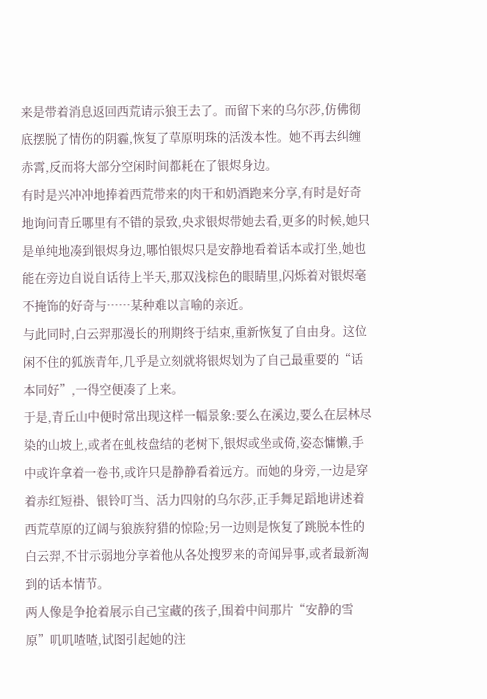来是带着消息返回西荒请示狼王去了。而留下来的乌尔莎,仿佛彻底摆脱了情伤的阴霾,恢复了草原明珠的活泼本性。她不再去纠缠赤霄,反而将大部分空闲时间都耗在了银烬身边。
有时是兴冲冲地捧着西荒带来的肉干和奶酒跑来分享,有时是好奇地询问青丘哪里有不错的景致,央求银烬带她去看,更多的时候,她只是单纯地凑到银烬身边,哪怕银烬只是安静地看着话本或打坐,她也能在旁边自说自话待上半天,那双浅棕色的眼睛里,闪烁着对银烬毫不掩饰的好奇与……某种难以言喻的亲近。
与此同时,白云羿那漫长的刑期终于结束,重新恢复了自由身。这位闲不住的狐族青年,几乎是立刻就将银烬划为了自己最重要的“话本同好”,一得空便凑了上来。
于是,青丘山中便时常出现这样一幅景象:要么在溪边,要么在层林尽染的山坡上,或者在虬枝盘结的老树下,银烬或坐或倚,姿态慵懒,手中或许拿着一卷书,或许只是静静看着远方。而她的身旁,一边是穿着赤红短褂、银铃叮当、活力四射的乌尔莎,正手舞足蹈地讲述着西荒草原的辽阔与狼族狩猎的惊险;另一边则是恢复了跳脱本性的白云羿,不甘示弱地分享着他从各处搜罗来的奇闻异事,或者最新淘到的话本情节。
两人像是争抢着展示自己宝藏的孩子,围着中间那片“安静的雪原”叽叽喳喳,试图引起她的注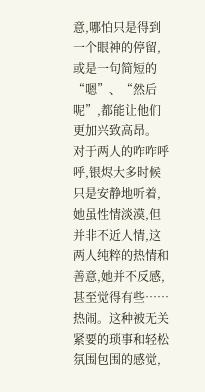意,哪怕只是得到一个眼神的停留,或是一句简短的“嗯”、“然后呢”,都能让他们更加兴致高昂。
对于两人的咋咋呼呼,银烬大多时候只是安静地听着,她虽性情淡漠,但并非不近人情,这两人纯粹的热情和善意,她并不反感,甚至觉得有些……热闹。这种被无关紧要的琐事和轻松氛围包围的感觉,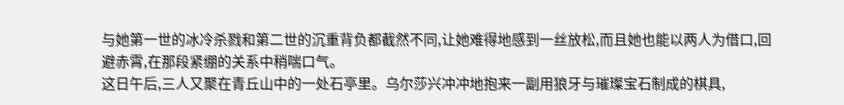与她第一世的冰冷杀戮和第二世的沉重背负都截然不同,让她难得地感到一丝放松,而且她也能以两人为借口,回避赤霄,在那段紧绷的关系中稍喘口气。
这日午后,三人又聚在青丘山中的一处石亭里。乌尔莎兴冲冲地抱来一副用狼牙与璀璨宝石制成的棋具,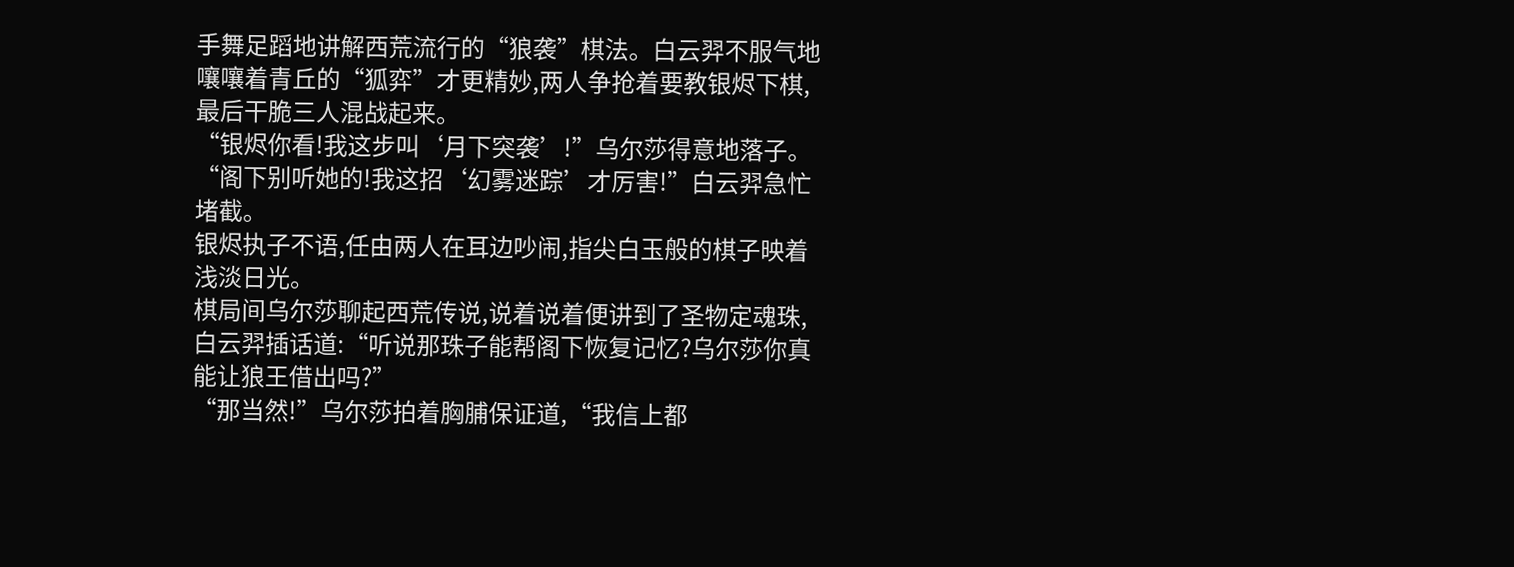手舞足蹈地讲解西荒流行的“狼袭”棋法。白云羿不服气地嚷嚷着青丘的“狐弈”才更精妙,两人争抢着要教银烬下棋,最后干脆三人混战起来。
“银烬你看!我这步叫‘月下突袭’!”乌尔莎得意地落子。
“阁下别听她的!我这招‘幻雾迷踪’才厉害!”白云羿急忙堵截。
银烬执子不语,任由两人在耳边吵闹,指尖白玉般的棋子映着浅淡日光。
棋局间乌尔莎聊起西荒传说,说着说着便讲到了圣物定魂珠,白云羿插话道:“听说那珠子能帮阁下恢复记忆?乌尔莎你真能让狼王借出吗?”
“那当然!”乌尔莎拍着胸脯保证道,“我信上都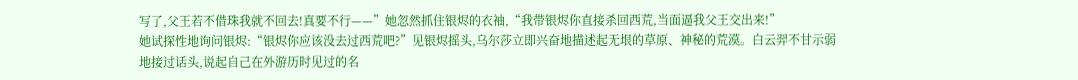写了,父王若不借珠我就不回去!真要不行——”她忽然抓住银烬的衣袖,“我带银烬你直接杀回西荒,当面逼我父王交出来!”
她试探性地询问银烬:“银烬你应该没去过西荒吧?”见银烬摇头,乌尔莎立即兴奋地描述起无垠的草原、神秘的荒漠。白云羿不甘示弱地接过话头,说起自己在外游历时见过的名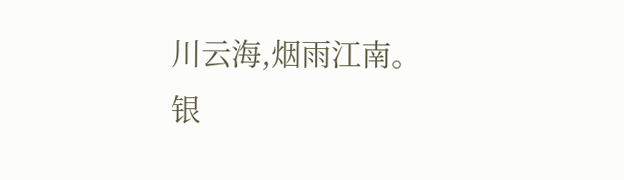川云海,烟雨江南。
银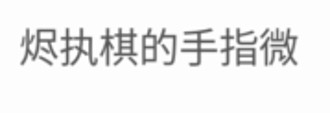烬执棋的手指微